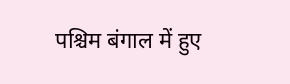पश्चिम बंगाल में हुए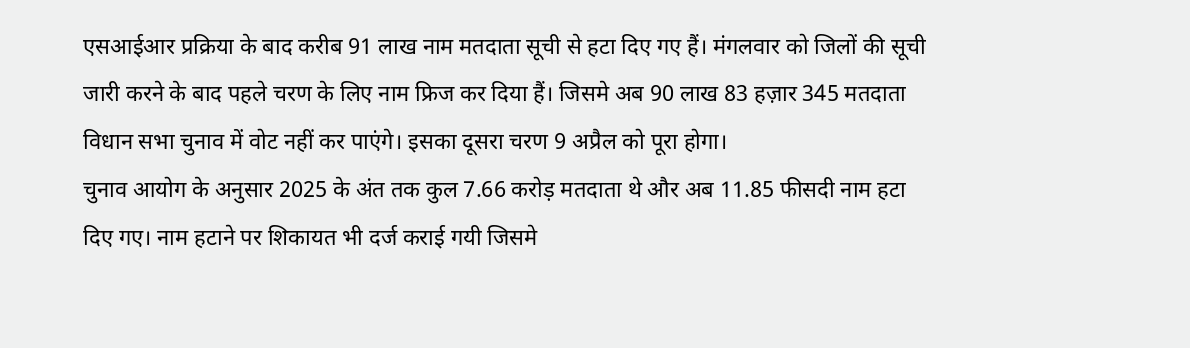एसआईआर प्रक्रिया के बाद करीब 91 लाख नाम मतदाता सूची से हटा दिए गए हैं। मंगलवार को जिलों की सूची जारी करने के बाद पहले चरण के लिए नाम फ्रिज कर दिया हैं। जिसमे अब 90 लाख 83 हज़ार 345 मतदाता विधान सभा चुनाव में वोट नहीं कर पाएंगे। इसका दूसरा चरण 9 अप्रैल को पूरा होगा।
चुनाव आयोग के अनुसार 2025 के अंत तक कुल 7.66 करोड़ मतदाता थे और अब 11.85 फीसदी नाम हटा दिए गए। नाम हटाने पर शिकायत भी दर्ज कराई गयी जिसमे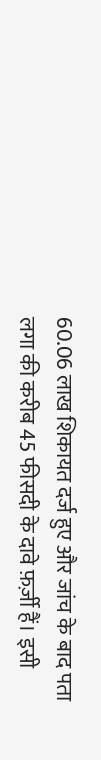60.06 लाख शिकायत दर्ज हुए और जांच के बाद पता लगा की करीब 45 फीसदी के दावे फ़र्ज़ी हैं। इसी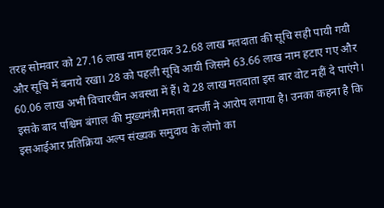तरह सोमवार को 27.16 लाख नाम हटाकर 32.68 लाख मतदाता की सूचि सही पायी गयी और सूचि में बनाये रखा। 28 को पहली सूचि आयी जिसमे 63.66 लाख नाम हटाए गए और 60.06 लाख अभी विचारधीन अवस्था में हैं। ये 28 लाख मतदाता इस बार वोट नहीं दे पाएंगे।
इसके बाद पश्चिम बंगाल की मुख्यमंत्री ममता बनर्जी ने आरोप लगाया है। उनका कहना है कि इसआईआर प्रतिक्रिया अल्प संख्यक समुदाय के लोगो का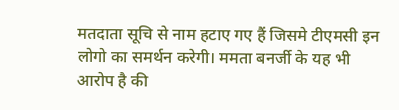मतदाता सूचि से नाम हटाए गए हैं जिसमे टीएमसी इन लोगो का समर्थन करेगी। ममता बनर्जी के यह भी आरोप है की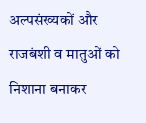अल्पसंख्यकों और राजबंशी व मातुओं को निशाना बनाकर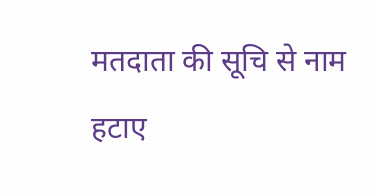मतदाता की सूचि से नाम हटाए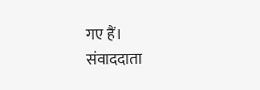गए हैं।
संवाददाता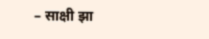– साक्षी झा